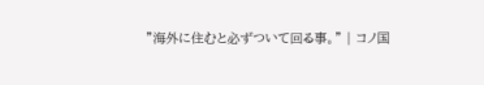”海外に住むと必ずついて回る事。” | コノ国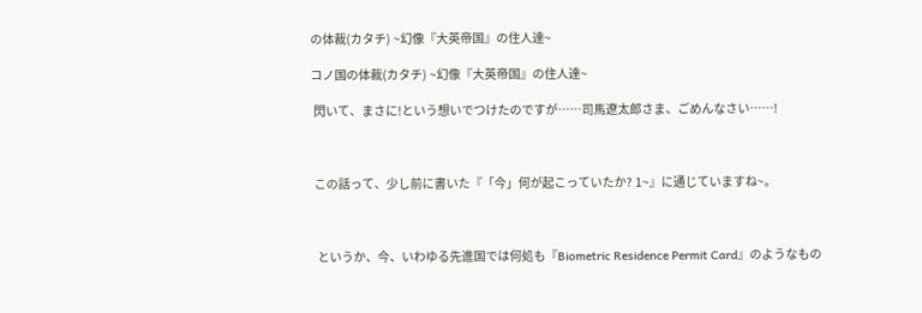の体裁(カタチ) ~幻像『大英帝国』の住人達~

コノ国の体裁(カタチ) ~幻像『大英帝国』の住人達~

 閃いて、まさに!という想いでつけたのですが……司馬遼太郎さま、ごめんなさい……!



 この話って、少し前に書いた『「今」何が起こっていたか? 1~』に通じていますね~。



  というか、今、いわゆる先進国では何処も『Biometric Residence Permit Card』のようなもの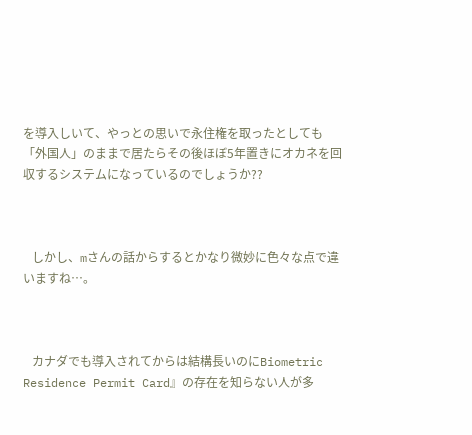を導入しいて、やっとの思いで永住権を取ったとしても「外国人」のままで居たらその後ほぼ5年置きにオカネを回収するシステムになっているのでしょうか??



   しかし、mさんの話からするとかなり微妙に色々な点で違いますね…。



   カナダでも導入されてからは結構長いのにBiometric Residence Permit Card』の存在を知らない人が多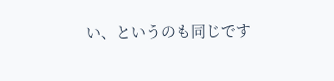い、というのも同じです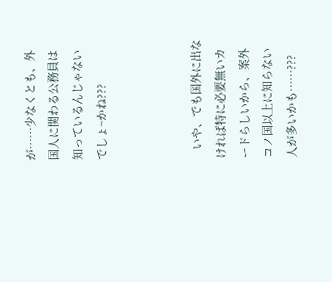が……少なくとも、外国人に関わる公務員は知っているんじゃないでしょ~かね???



   いや、でも国外に出なければ特に必要無いカードらしいから、案外コノ国以上に知らない人が多いかも……???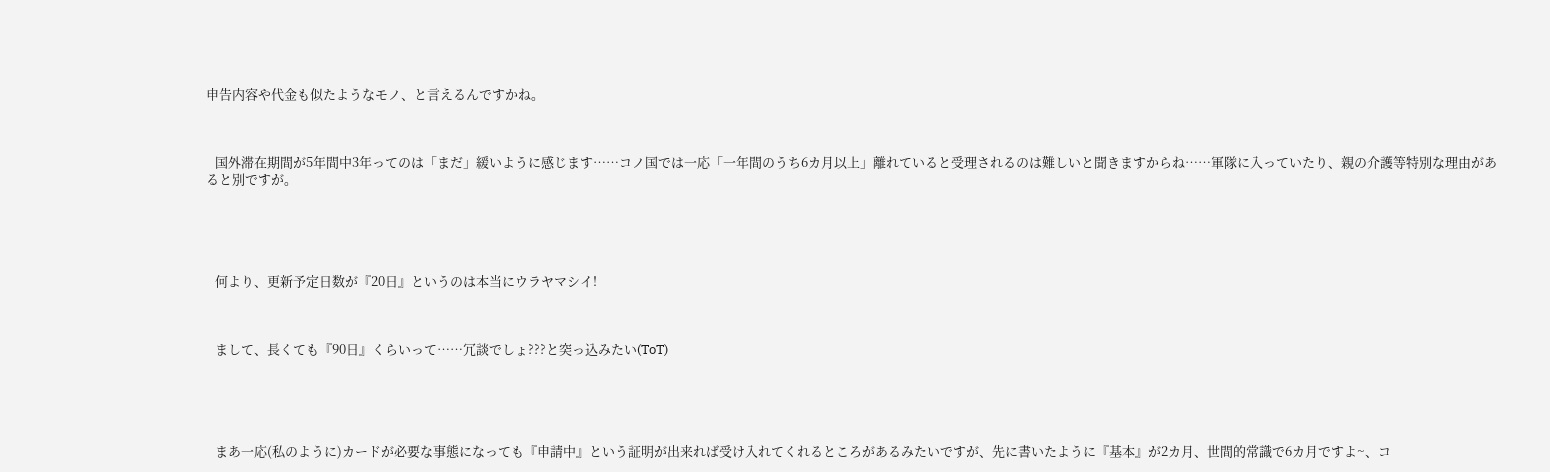申告内容や代金も似たようなモノ、と言えるんですかね。



   国外滞在期間が5年間中3年ってのは「まだ」緩いように感じます……コノ国では一応「一年間のうち6カ月以上」離れていると受理されるのは難しいと聞きますからね……軍隊に入っていたり、親の介護等特別な理由があると別ですが。





   何より、更新予定日数が『20日』というのは本当にウラヤマシイ!



   まして、長くても『90日』くらいって……冗談でしょ???と突っ込みたい(ToT)





   まあ一応(私のように)カードが必要な事態になっても『申請中』という証明が出来れば受け入れてくれるところがあるみたいですが、先に書いたように『基本』が2カ月、世間的常識で6カ月ですよ~、コ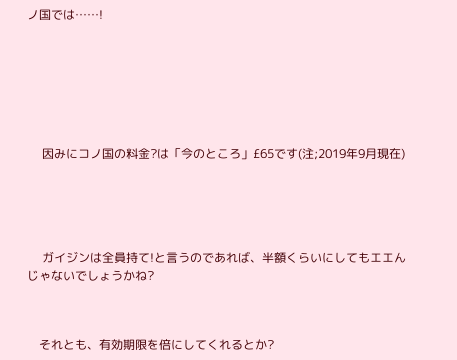ノ国では……!







     因みにコノ国の料金?は「今のところ」£65です(注;2019年9月現在)





     ガイジンは全員持て!と言うのであれば、半額くらいにしてもエエんじゃないでしょうかね?



    それとも、有効期限を倍にしてくれるとか?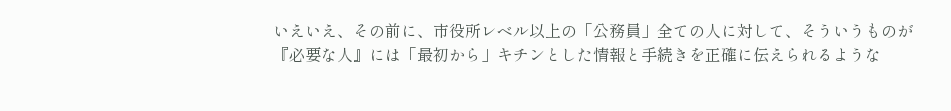いえいえ、その前に、市役所レベル以上の「公務員」全ての人に対して、そういうものが『必要な人』には「最初から」キチンとした情報と手続きを正確に伝えられるような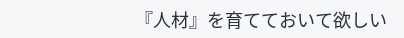『人材』を育てておいて欲しい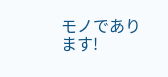モノであります!